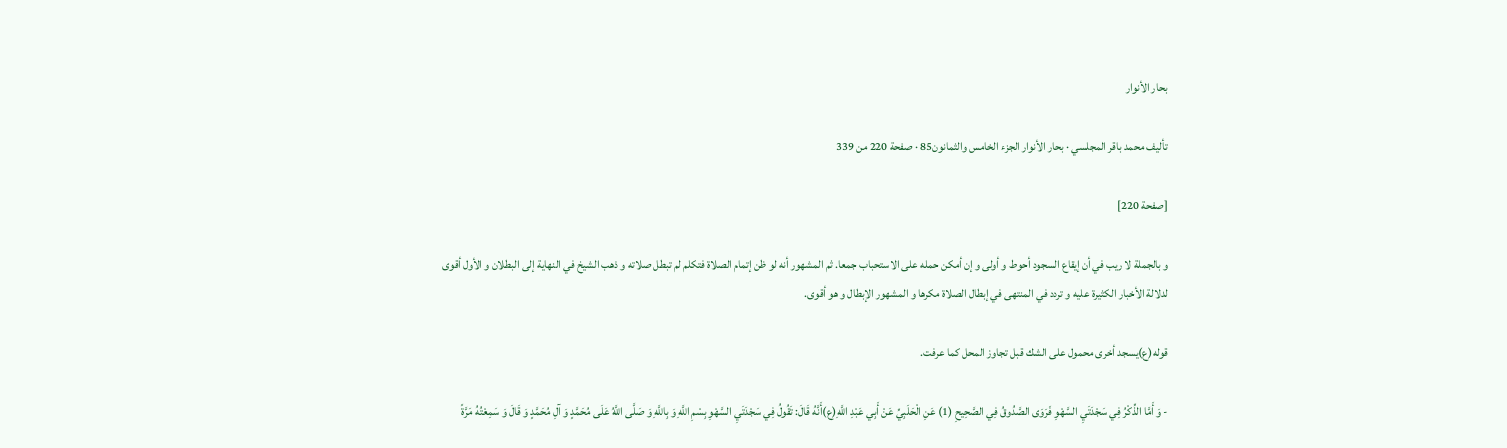بحار الأنوار

تأليف محمد باقر المجلسي · بحار الأنوار الجزء الخامس والثمانون85 · صفحة 220 من 339

[صفحة 220]

و بالجملة لا ريب في أن إيقاع السجود أحوط و أولى و إن أمكن حمله على الاستحباب جمعا. ثم المشهور أنه لو ظن إتمام الصلاة فتكلم لم تبطل صلاته و ذهب الشيخ في النهاية إلى البطلان و الأول أقوى لدلالة الأخبار الكثيرة عليه و تردد في المنتهى في إبطال الصلاة مكرها و المشهور الإبطال و هو أقوى.

قوله(ع)يسجد أخرى محمول على الشك قبل تجاوز المحل كما عرفت.

- وَ أَمَّا الذِّكْرُ فِي سَجْدَتَيِ السَّهْوِ فَرَوَى الصَّدُوقُ فِي الصَّحِيحِ (1) عَنِ الْحَلَبِيِّ عَنْ أَبِي عَبْدِ اللَّهِ(ع)أَنَّهُ قَالَ: تَقُولُ فِي سَجْدَتَيِ السَّهْوِ بِسْمِ اللَّهِ وَ بِاللَّهِ وَ صَلَّى اللَّهُ عَلَى مُحَمَّدٍ وَ آلِ مُحَمَّدٍ وَ قَالَ وَ سَمِعْتُهُ مَرَّةً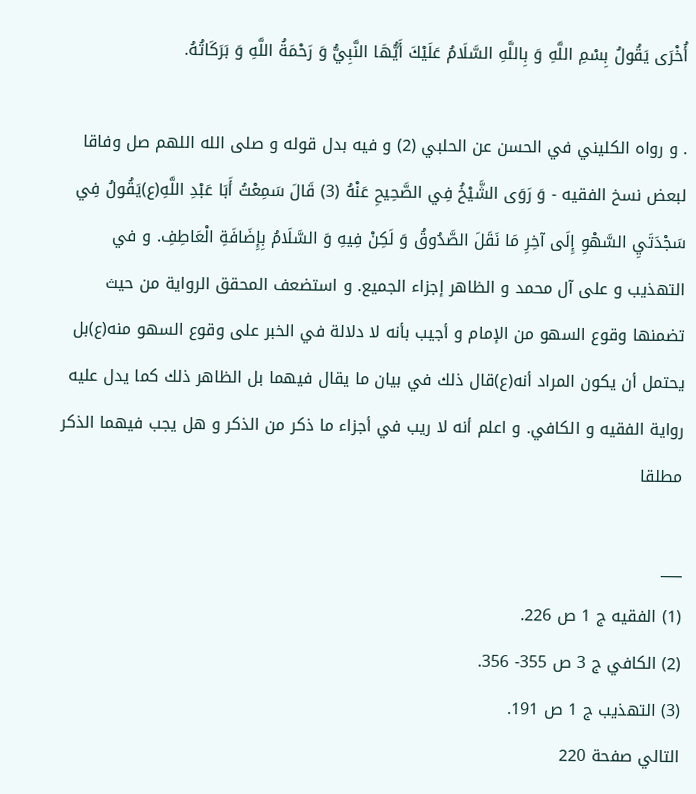أُخْرَى يَقُولُ بِسْمِ اللَّهِ وَ بِاللَّهِ السَّلَامُ عَلَيْكَ أَيُّهَا النَّبِيُّ وَ رَحْمَةُ اللَّهِ وَ بَرَكَاتُهُ.

. و رواه الكليني في الحسن عن الحلبي (2) و فيه بدل قوله و صلى الله اللهم صل وفاقا لبعض نسخ الفقيه - وَ رَوَى الشَّيْخُ فِي الصَّحِيحِ عَنْهُ (3) قَالَ سَمِعْتُ أَبَا عَبْدِ اللَّهِ(ع)يَقُولُ فِي سَجْدَتَيِ السَّهْوِ إِلَى آخِرِ مَا نَقَلَ الصَّدُوقُ وَ لَكِنْ فِيهِ وَ السَّلَامُ بِإِضَافَةِ الْعَاطِفِ. و في التهذيب و على آل محمد و الظاهر إجزاء الجميع. و استضعف المحقق الرواية من حيث تضمنها وقوع السهو من الإمام و أجيب بأنه لا دلالة في الخبر على وقوع السهو منه(ع)بل يحتمل أن يكون المراد أنه(ع)قال ذلك في بيان ما يقال فيهما بل الظاهر ذلك كما يدل عليه رواية الفقيه و الكافي. و اعلم أنه لا ريب في أجزاء ما ذكر من الذكر و هل يجب فيهما الذكر مطلقا

___
(1) الفقيه ج 1 ص 226.
(2) الكافي ج 3 ص 355- 356.
(3) التهذيب ج 1 ص 191.
التالي صفحة 220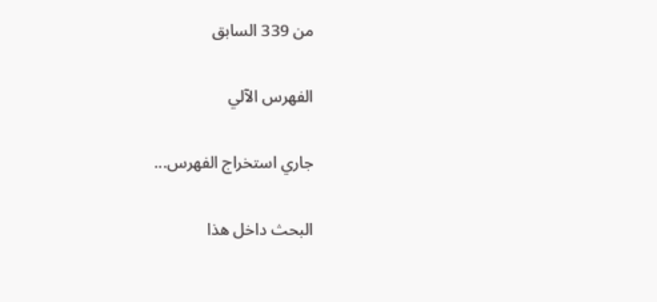من 339 السابق

الفهرس الآلي

جاري استخراج الفهرس...

البحث داخل هذا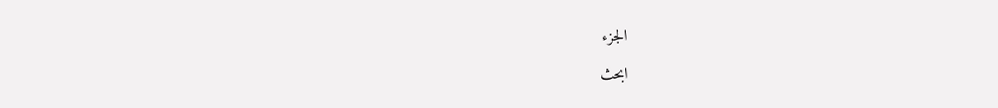الجزء

ابحث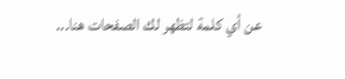عن أي كلمة لتظهر لك الصفحات هنا...